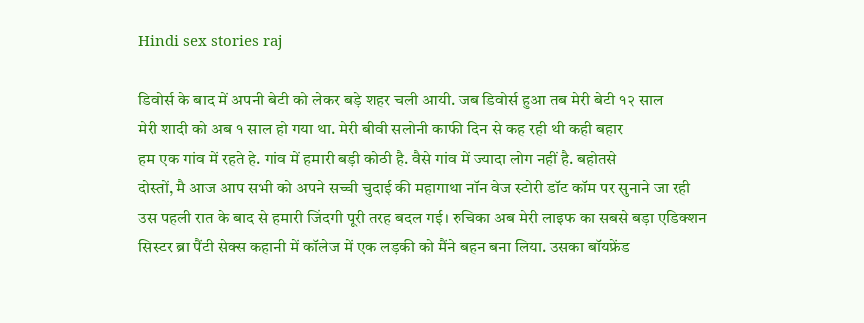Hindi sex stories raj

डिवोर्स के बाद में अपनी बेटी को लेकर बड़े शहर चली आयी. जब डिवोर्स हुआ तब मेरी बेटी १२ साल
मेरी शादी को अब १ साल हो गया था. मेरी बीवी सलोनी काफी दिन से कह रही थी कही बहार
हम एक गांव में रहते हे. गांव में हमारी बड़ी कोठी है. वैसे गांव में ज्यादा लोग नहीं है. बहोतसे
दोस्तों, मै आज आप सभी को अपने सच्ची चुदाई की महागाथा नॉन वेज स्टोरी डॉट कॉम पर सुनाने जा रही
उस पहली रात के बाद से हमारी जिंदगी पूरी तरह बदल गई। रुचिका अब मेरी लाइफ का सबसे बड़ा एडिक्शन
सिस्टर ब्रा पैंटी सेक्स कहानी में कॉलेज में एक लड़की को मैंने बहन बना लिया. उसका बॉयफ्रेंड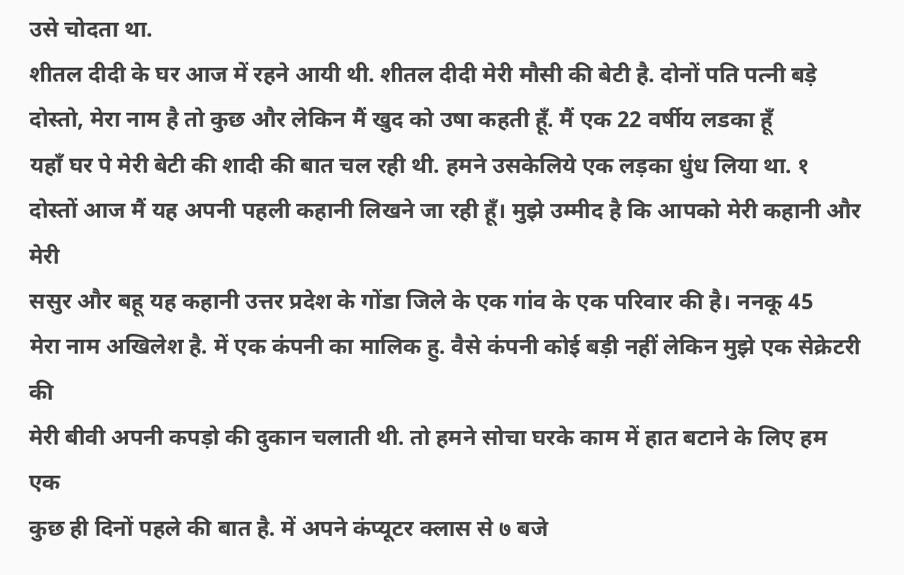उसे चोदता था.
शीतल दीदी के घर आज में रहने आयी थी. शीतल दीदी मेरी मौसी की बेटी है. दोनों पति पत्नी बड़े
दोस्तो, मेरा नाम है तो कुछ और लेकिन मैं खुद को उषा कहती हूँ. मैं एक 22 वर्षीय लडका हूँ
यहाँ घर पे मेरी बेटी की शादी की बात चल रही थी. हमने उसकेलिये एक लड़का धुंध लिया था. १
दोस्तों आज मैं यह अपनी पहली कहानी लिखने जा रही हूँ। मुझे उम्मीद है कि आपको मेरी कहानी और मेरी
ससुर और बहू यह कहानी उत्तर प्रदेश के गोंडा जिले के एक गांव के एक परिवार की है। ननकू 45
मेरा नाम अखिलेश है. में एक कंपनी का मालिक हु. वैसे कंपनी कोई बड़ी नहीं लेकिन मुझे एक सेक्रेटरी की
मेरी बीवी अपनी कपड़ो की दुकान चलाती थी. तो हमने सोचा घरके काम में हात बटाने के लिए हम एक
कुछ ही दिनों पहले की बात है. में अपने कंप्यूटर क्लास से ७ बजे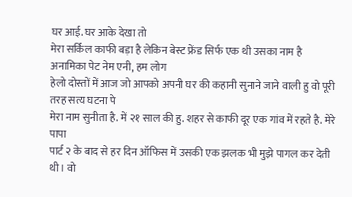घर आई. घर आके देखा तो
मेरा सर्किल काफी बड़ा है लेकिन बेस्ट फ्रेंड सिर्फ एक थी उसका नाम है अनामिका पेट नेम एनी, हम लोग
हेलो दोस्तों में आज जो आपको अपनी घर की कहानी सुनाने जाने वाली हु वो पूरी तरह सत्य घटना पे
मेरा नाम सुनीता है. में २१ साल की हु. शहर से काफी दूर एक गांव में रहते है. मेरे पापा
पार्ट २ के बाद से हर दिन ऑफिस में उसकी एक झलक भी मुझे पागल कर देती थी। वो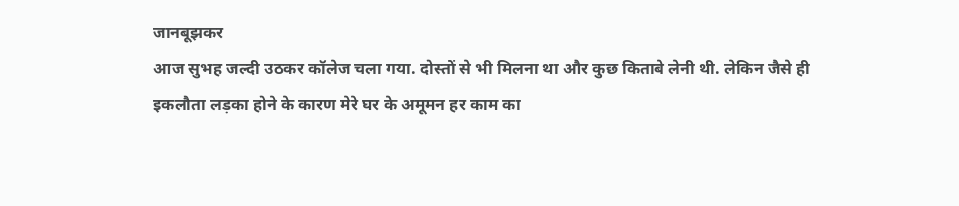जानबूझकर
आज सुभह जल्दी उठकर कॉलेज चला गया. दोस्तों से भी मिलना था और कुछ किताबे लेनी थी. लेकिन जैसे ही
इकलौता लड़का होने के कारण मेरे घर के अमूमन हर काम का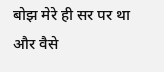बोझ मेरे ही सर पर था और वैसे